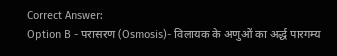Correct Answer:
Option B - परासरण (Osmosis)- विलायक के अणुओं का अर्द्ध पारगम्य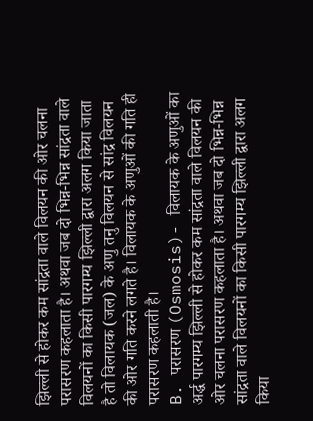झिल्ली से होकर कम सांद्रता वाले विलयन की ओर चलना परासरण कहलाता है। अथवा जब दो भिन्न-भिन्न सांद्रता वाले विलयनों का किसी पारगम्य झिल्ली द्वारा अलग किया जाता है तो विलायक (जल) के अणु तनु विलयन से सांद्र विलयन की ओर गति करने लगते है। विलायक के अणुओं की गति ही परासरण कहलाती है।
B. परासरण (Osmosis)- विलायक के अणुओं का अर्द्ध पारगम्य झिल्ली से होकर कम सांद्रता वाले विलयन की ओर चलना परासरण कहलाता है। अथवा जब दो भिन्न-भिन्न सांद्रता वाले विलयनों का किसी पारगम्य झिल्ली द्वारा अलग किया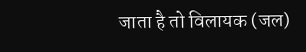जाता है तो विलायक (जल)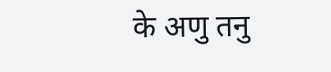के अणु तनु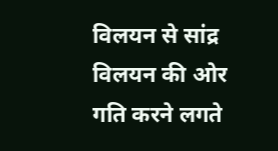विलयन से सांद्र विलयन की ओर गति करने लगते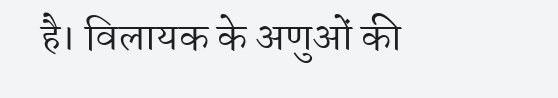है। विलायक के अणुओं की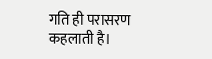गति ही परासरण कहलाती है।